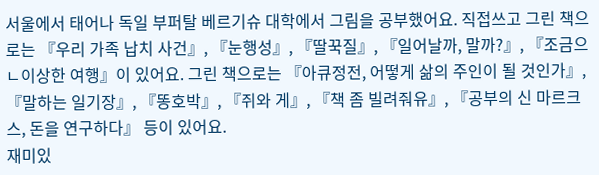서울에서 태어나 독일 부퍼탈 베르기슈 대학에서 그림을 공부했어요. 직접쓰고 그린 책으로는 『우리 가족 납치 사건』, 『눈행성』, 『딸꾹질』, 『일어날까, 말까?』, 『조금으 ㄴ이상한 여행』이 있어요. 그린 책으로는 『아큐정전, 어떻게 삶의 주인이 될 것인가』, 『말하는 일기장』, 『똥호박』, 『쥐와 게』, 『책 좀 빌려줘유』, 『공부의 신 마르크스, 돈을 연구하다』 등이 있어요.
재미있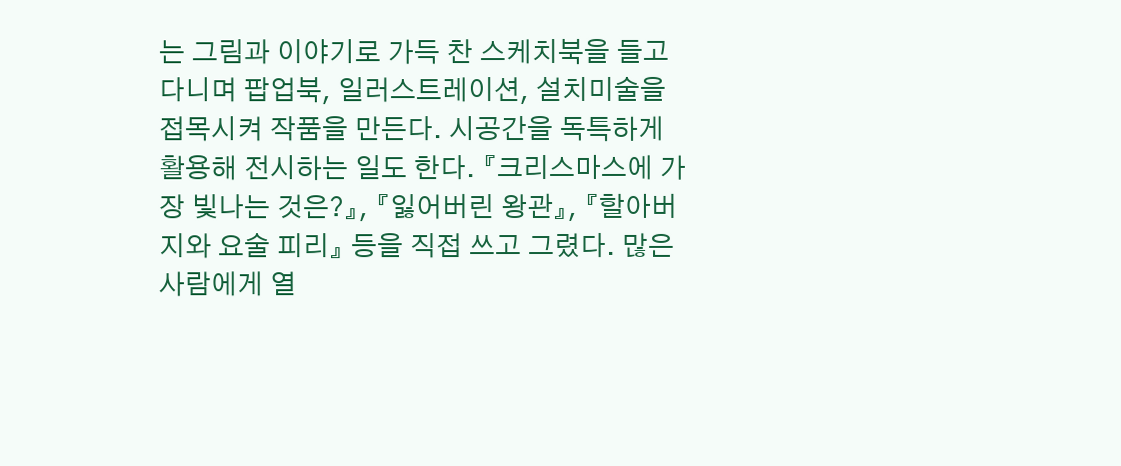는 그림과 이야기로 가득 찬 스케치북을 들고 다니며 팝업북, 일러스트레이션, 설치미술을 접목시켜 작품을 만든다. 시공간을 독특하게 활용해 전시하는 일도 한다. 『크리스마스에 가장 빛나는 것은?』, 『잃어버린 왕관』, 『할아버지와 요술 피리』 등을 직접 쓰고 그렸다. 많은 사람에게 열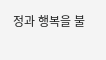정과 행복을 불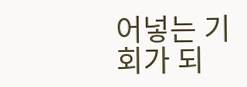어넣는 기회가 되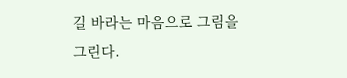길 바라는 마음으로 그림을 그린다.